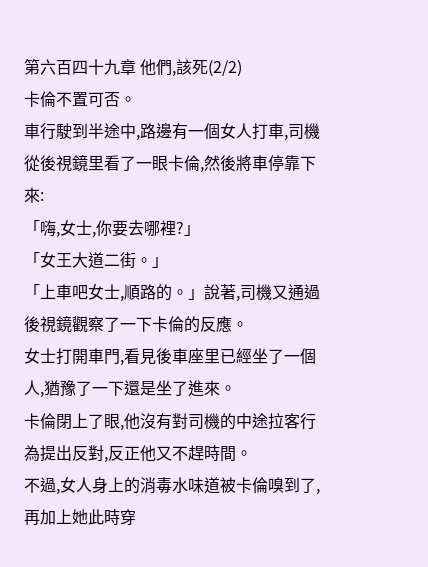第六百四十九章 他們,該死(2/2)
卡倫不置可否。
車行駛到半途中,路邊有一個女人打車,司機從後視鏡里看了一眼卡倫,然後將車停靠下來:
「嗨,女士,你要去哪裡?」
「女王大道二街。」
「上車吧女士,順路的。」說著,司機又通過後視鏡觀察了一下卡倫的反應。
女士打開車門,看見後車座里已經坐了一個人,猶豫了一下還是坐了進來。
卡倫閉上了眼,他沒有對司機的中途拉客行為提出反對,反正他又不趕時間。
不過,女人身上的消毒水味道被卡倫嗅到了,再加上她此時穿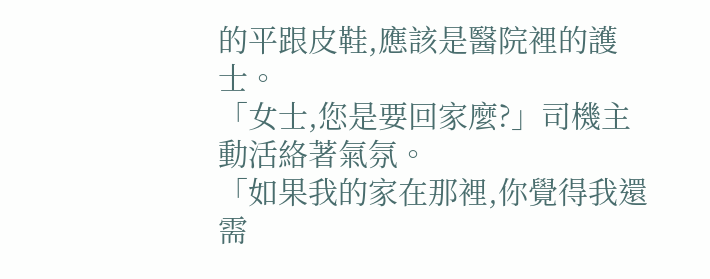的平跟皮鞋,應該是醫院裡的護士。
「女士,您是要回家麼?」司機主動活絡著氣氛。
「如果我的家在那裡,你覺得我還需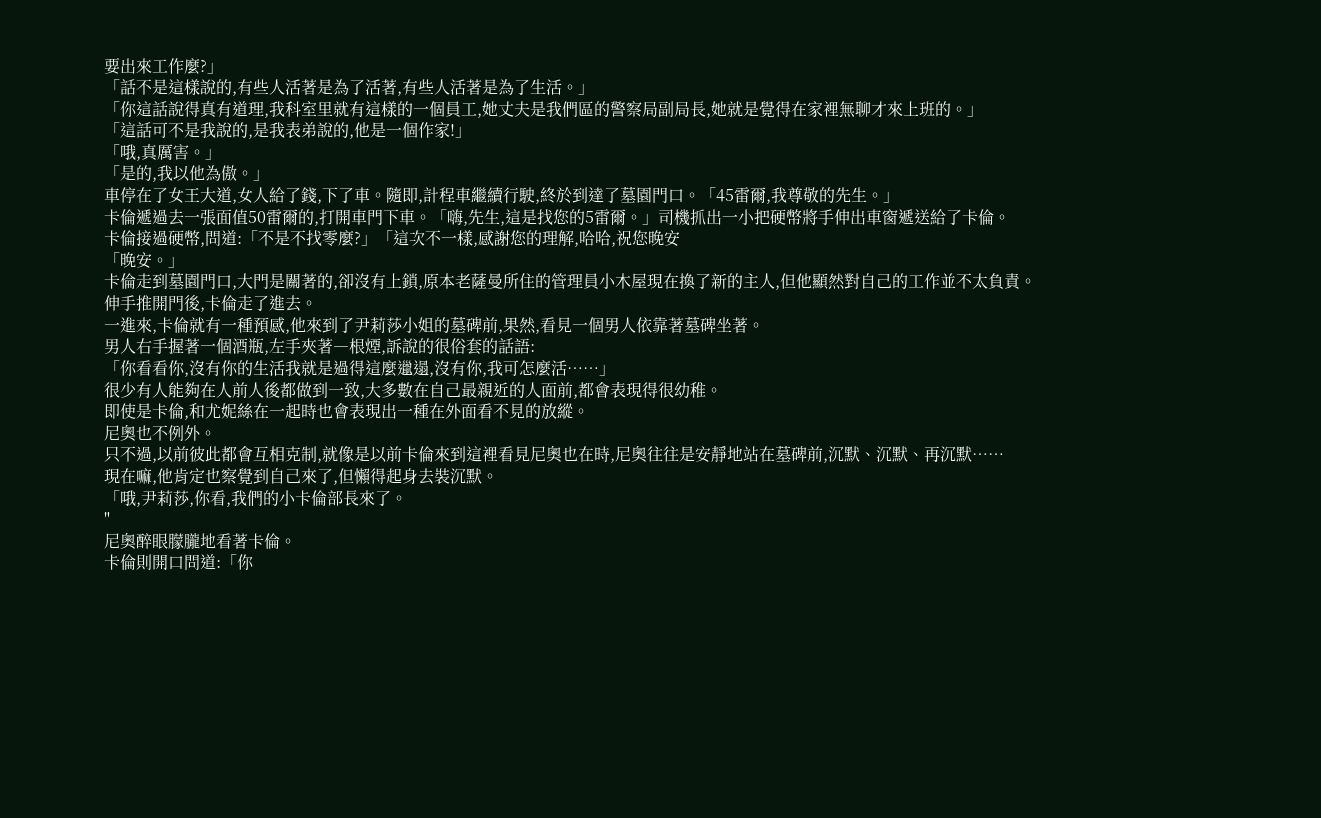要出來工作麼?」
「話不是這樣說的,有些人活著是為了活著,有些人活著是為了生活。」
「你這話說得真有道理,我科室里就有這樣的一個員工,她丈夫是我們區的警察局副局長,她就是覺得在家裡無聊才來上班的。」
「這話可不是我說的,是我表弟說的,他是一個作家!」
「哦,真厲害。」
「是的,我以他為傲。」
車停在了女王大道,女人給了錢,下了車。隨即,計程車繼續行駛,終於到達了墓園門口。「45雷爾,我尊敬的先生。」
卡倫遞過去一張面值50雷爾的,打開車門下車。「嗨,先生,這是找您的5雷爾。」司機抓出一小把硬幣將手伸出車窗遞送給了卡倫。
卡倫接過硬幣,問道:「不是不找零麼?」「這次不一樣,感謝您的理解,哈哈,祝您晚安
「晚安。」
卡倫走到墓園門口,大門是關著的,卻沒有上鎖,原本老薩曼所住的管理員小木屋現在換了新的主人,但他顯然對自己的工作並不太負責。
伸手推開門後,卡倫走了進去。
一進來,卡倫就有一種預感,他來到了尹莉莎小姐的墓碑前,果然,看見一個男人依靠著墓碑坐著。
男人右手握著一個酒瓶,左手夾著―根煙,訴說的很俗套的話語:
「你看看你,沒有你的生活我就是過得這麼邋遢,沒有你,我可怎麼活……」
很少有人能夠在人前人後都做到一致,大多數在自己最親近的人面前,都會表現得很幼稚。
即使是卡倫,和尤妮絲在一起時也會表現出一種在外面看不見的放縱。
尼奧也不例外。
只不過,以前彼此都會互相克制,就像是以前卡倫來到這裡看見尼奧也在時,尼奧往往是安靜地站在墓碑前,沉默、沉默、再沉默……
現在嘛,他肯定也察覺到自己來了,但懶得起身去裝沉默。
「哦,尹莉莎,你看,我們的小卡倫部長來了。
"
尼奧醉眼朦朧地看著卡倫。
卡倫則開口問道:「你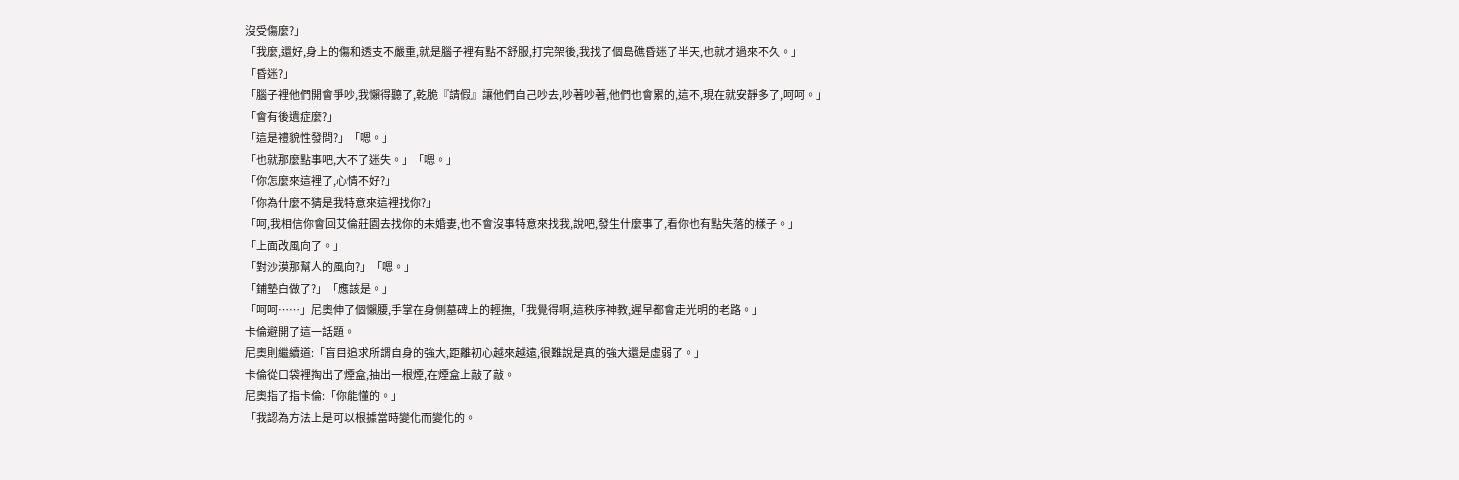沒受傷麼?」
「我麼,還好,身上的傷和透支不嚴重,就是腦子裡有點不舒服,打完架後,我找了個島礁昏迷了半天,也就才過來不久。」
「昏迷?」
「腦子裡他們開會爭吵,我懶得聽了,乾脆『請假』讓他們自己吵去,吵著吵著,他們也會累的,這不,現在就安靜多了,呵呵。」
「會有後遺症麼?」
「這是禮貌性發問?」「嗯。」
「也就那麼點事吧,大不了迷失。」「嗯。」
「你怎麼來這裡了,心情不好?」
「你為什麼不猜是我特意來這裡找你?」
「呵,我相信你會回艾倫莊園去找你的未婚妻,也不會沒事特意來找我,說吧,發生什麼事了,看你也有點失落的樣子。」
「上面改風向了。」
「對沙漠那幫人的風向?」「嗯。」
「鋪墊白做了?」「應該是。」
「呵呵……」尼奧伸了個懶腰,手掌在身側墓碑上的輕撫,「我覺得啊,這秩序神教,遲早都會走光明的老路。」
卡倫避開了這一話題。
尼奧則繼續道:「盲目追求所謂自身的強大,距離初心越來越遠,很難說是真的強大還是虛弱了。」
卡倫從口袋裡掏出了煙盒,抽出一根煙,在煙盒上敲了敲。
尼奧指了指卡倫:「你能懂的。」
「我認為方法上是可以根據當時變化而變化的。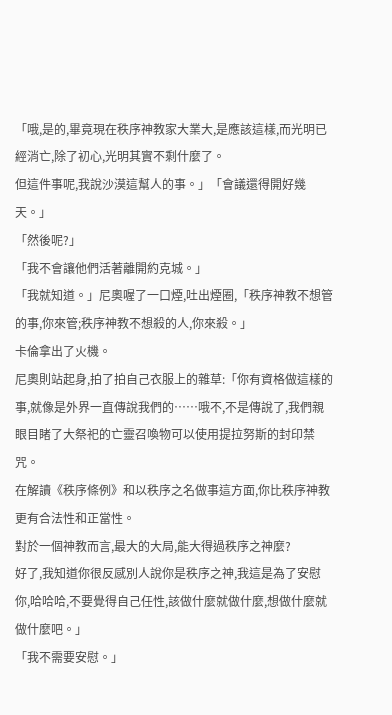「哦,是的,畢竟現在秩序神教家大業大,是應該這樣,而光明已經消亡,除了初心,光明其實不剩什麼了。
但這件事呢,我說沙漠這幫人的事。」「會議還得開好幾天。」
「然後呢?」
「我不會讓他們活著離開約克城。」
「我就知道。」尼奧喔了一口煙,吐出煙圈,「秩序神教不想管的事,你來管;秩序神教不想殺的人,你來殺。」
卡倫拿出了火機。
尼奧則站起身,拍了拍自己衣服上的雜草:「你有資格做這樣的事,就像是外界一直傳說我們的……哦不,不是傳說了,我們親眼目睹了大祭祀的亡靈召喚物可以使用提拉努斯的封印禁咒。
在解讀《秩序條例》和以秩序之名做事這方面,你比秩序神教更有合法性和正當性。
對於一個神教而言,最大的大局,能大得過秩序之神麼?
好了,我知道你很反感別人說你是秩序之神,我這是為了安慰你,哈哈哈,不要覺得自己任性,該做什麼就做什麼,想做什麼就做什麼吧。」
「我不需要安慰。」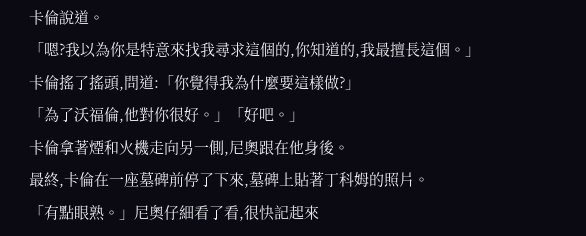卡倫說道。
「嗯?我以為你是特意來找我尋求這個的,你知道的,我最擅長這個。」
卡倫搖了搖頭,問道:「你覺得我為什麼要這樣做?」
「為了沃福倫,他對你很好。」「好吧。」
卡倫拿著煙和火機走向另一側,尼奧跟在他身後。
最終,卡倫在一座墓碑前停了下來,墓碑上貼著丁科姆的照片。
「有點眼熟。」尼奧仔細看了看,很快記起來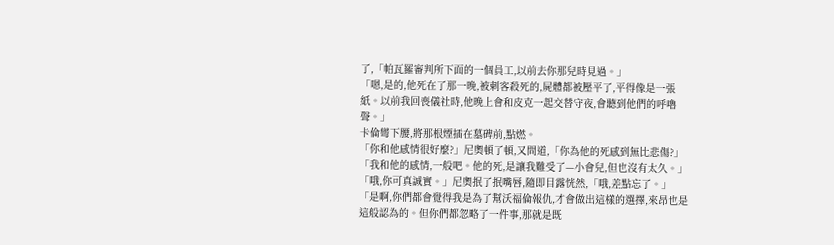了,「帕瓦羅審判所下面的一個員工,以前去你那兒時見過。」
「嗯,是的,他死在了那一晚,被刺客殺死的,屍體都被壓平了,平得像是一張紙。以前我回喪儀社時,他晚上會和皮克一起交替守夜,會聽到他們的呼嚕聲。」
卡倫彎下腰,將那根煙插在墓碑前,點燃。
「你和他感情很好麼?」尼奧頓了頓,又問道,「你為他的死感到無比悲傷?」
「我和他的感情,一般吧。他的死,是讓我難受了—小會兒,但也沒有太久。」
「哦,你可真誠實。」尼奧抿了抿嘴唇,隨即目露恍然,「哦,差點忘了。」
「是啊,你們都會覺得我是為了幫沃福倫報仇,才會做出這樣的選擇,來昂也是這般認為的。但你們都忽略了一件事,那就是既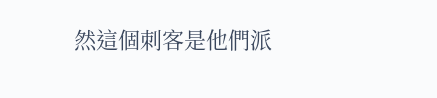然這個刺客是他們派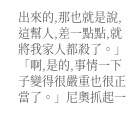出來的,那也就是說,這幫人,差一點點,就將我家人都殺了。」
「啊,是的,事情一下子變得很嚴重也很正當了。」尼奧抓起一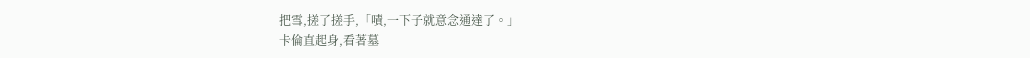把雪,搓了搓手,「嘖,一下子就意念通達了。」
卡倫直起身,看著墓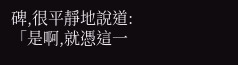碑,很平靜地說道:「是啊,就憑這一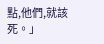點,他們,就該死。」